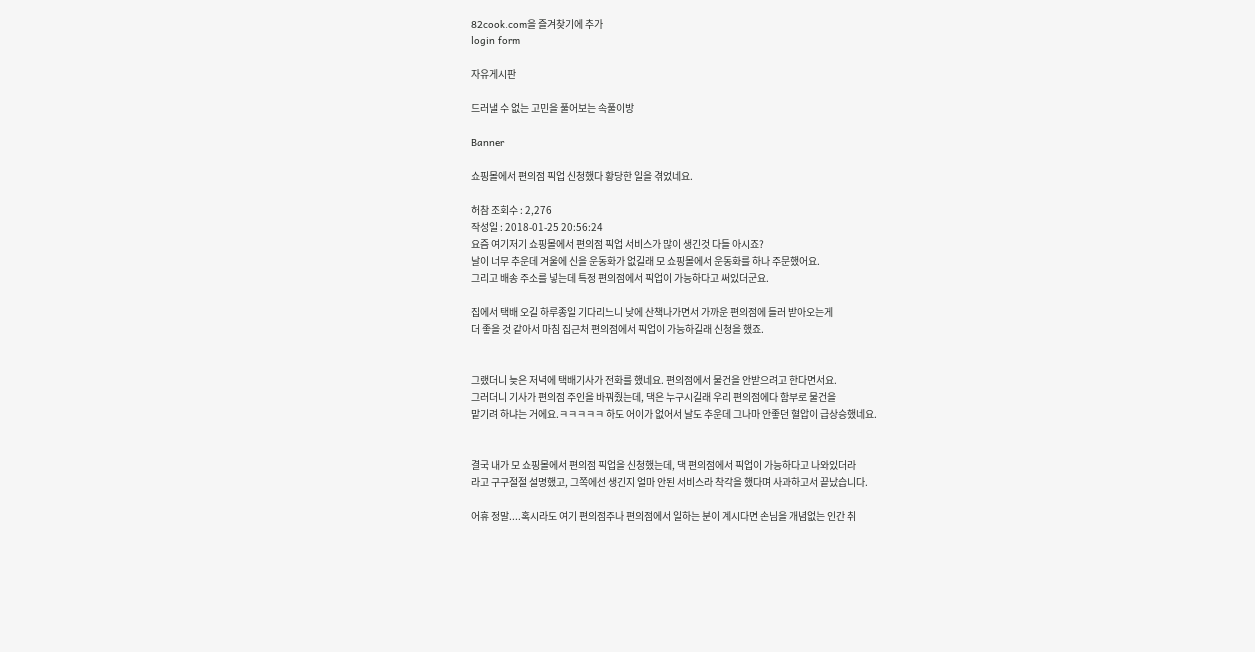82cook.com을 즐겨찾기에 추가
login form

자유게시판

드러낼 수 없는 고민을 풀어보는 속풀이방

Banner

쇼핑몰에서 편의점 픽업 신청했다 황당한 일을 겪었네요.

허참 조회수 : 2,276
작성일 : 2018-01-25 20:56:24
요즘 여기저기 쇼핑몰에서 편의점 픽업 서비스가 많이 생긴것 다들 아시죠?
날이 너무 추운데 겨울에 신을 운동화가 없길래 모 쇼핑몰에서 운동화를 하나 주문했어요.
그리고 배송 주소를 넣는데 특정 편의점에서 픽업이 가능하다고 써있더군요.

집에서 택배 오길 하루종일 기다리느니 낮에 산책나가면서 가까운 편의점에 들러 받아오는게
더 좋을 것 같아서 마침 집근처 편의점에서 픽업이 가능하길래 신청을 했죠.


그랬더니 늦은 저녁에 택배기사가 전화를 했네요. 편의점에서 물건을 안받으려고 한다면서요.
그러더니 기사가 편의점 주인을 바꿔줬는데, 댁은 누구시길래 우리 편의점에다 함부로 물건을
맡기려 하냐는 거에요.ㅋㅋㅋㅋㅋ 하도 어이가 없어서 날도 추운데 그나마 안좋던 혈압이 급상승했네요.


결국 내가 모 쇼핑몰에서 편의점 픽업을 신청했는데, 댁 편의점에서 픽업이 가능하다고 나와있더라
라고 구구절절 설명했고, 그쪽에선 생긴지 얼마 안된 서비스라 착각을 했다며 사과하고서 끝났습니다.

어휴 정말....혹시라도 여기 편의점주나 편의점에서 일하는 분이 계시다면 손님을 개념없는 인간 취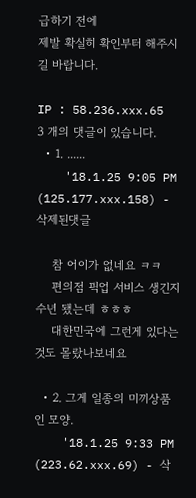급하기 전에
제발 확실히 확인부터 해주시길 바랍니다.

IP : 58.236.xxx.65
3 개의 댓글이 있습니다.
  • 1. ......
    '18.1.25 9:05 PM (125.177.xxx.158) - 삭제된댓글

    참 어이가 없네요 ㅋㅋ
    편의점 픽업 서비스 생긴지 수년 됐는데 ㅎㅎㅎ
    대한민국에 그런게 있다는 것도 몰랐나보네요

  • 2. 그게 일종의 미끼상품인 모양.
    '18.1.25 9:33 PM (223.62.xxx.69) - 삭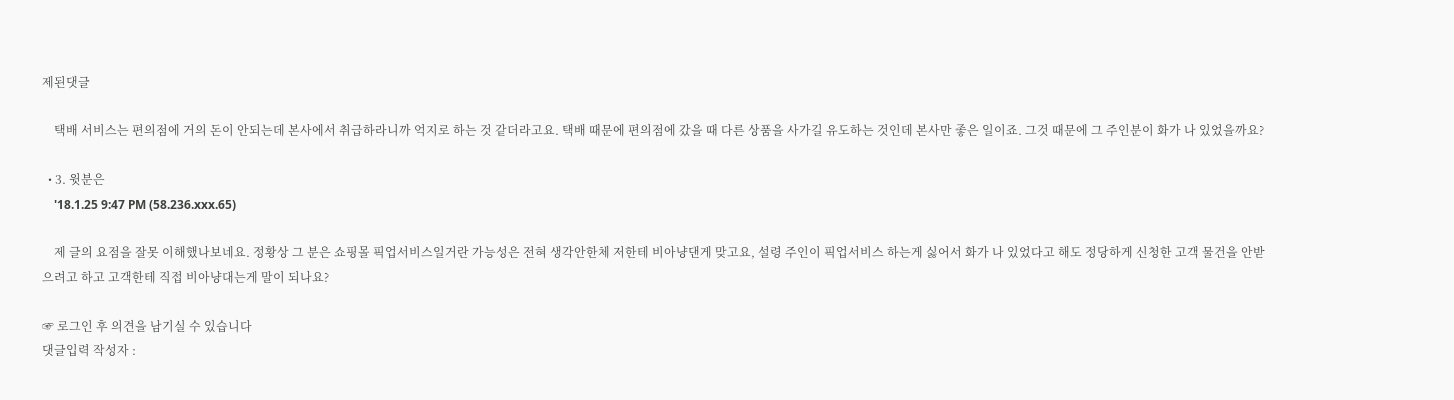제된댓글

    택배 서비스는 편의점에 거의 돈이 안되는데 본사에서 취급하라니까 억지로 하는 것 같더라고요. 택배 때문에 편의점에 갔을 때 다른 상품을 사가길 유도하는 것인데 본사만 좋은 일이죠. 그것 때문에 그 주인분이 화가 나 있었을까요?

  • 3. 윗분은
    '18.1.25 9:47 PM (58.236.xxx.65)

    제 글의 요점을 잘못 이해했나보네요. 정황상 그 분은 쇼핑몰 픽업서비스일거란 가능성은 전혀 생각안한체 저한테 비아냥댄게 맞고요, 설령 주인이 픽업서비스 하는게 싫어서 화가 나 있었다고 해도 정당하게 신청한 고객 물건을 안받으려고 하고 고객한테 직접 비아냥대는게 말이 되나요?

☞ 로그인 후 의견을 남기실 수 있습니다
댓글입력 작성자 :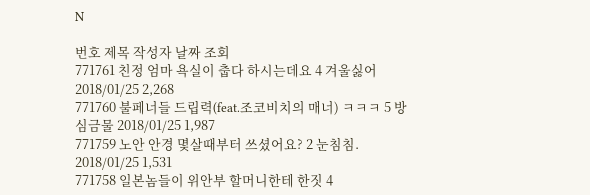N

번호 제목 작성자 날짜 조회
771761 친정 엄마 욕실이 춥다 하시는데요 4 겨울싫어 2018/01/25 2,268
771760 불페너들 드립력(feat.조코비치의 매너) ㅋㅋㅋ 5 방심금물 2018/01/25 1,987
771759 노안 안경 몇살때부터 쓰셨어요? 2 눈침침. 2018/01/25 1,531
771758 일본놈들이 위안부 할머니한테 한짓 4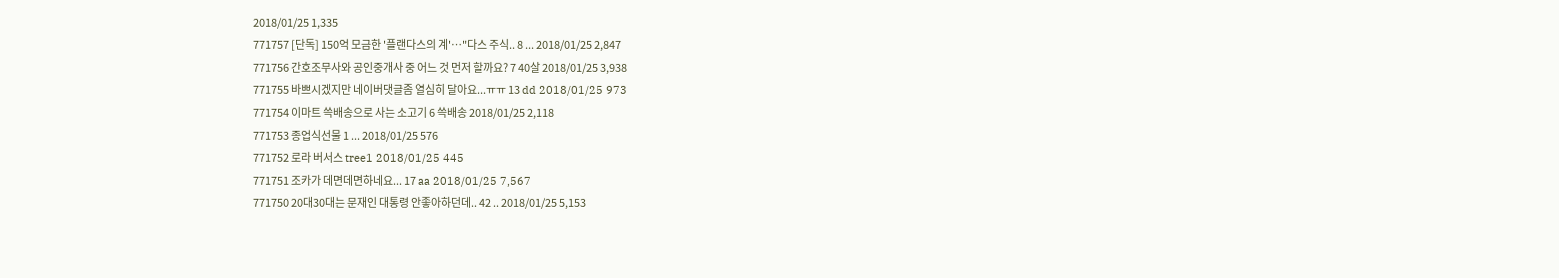2018/01/25 1,335
771757 [단독] 150억 모금한 '플랜다스의 계'…"다스 주식.. 8 ... 2018/01/25 2,847
771756 간호조무사와 공인중개사 중 어느 것 먼저 할까요? 7 40살 2018/01/25 3,938
771755 바쁘시겠지만 네이버댓글좀 열심히 달아요...ㅠㅠ 13 dd 2018/01/25 973
771754 이마트 쓱배송으로 사는 소고기 6 쓱배송 2018/01/25 2,118
771753 종업식선물 1 ... 2018/01/25 576
771752 로라 버서스 tree1 2018/01/25 445
771751 조카가 데면데면하네요... 17 aa 2018/01/25 7,567
771750 20대30대는 문재인 대통령 안좋아하던데.. 42 .. 2018/01/25 5,153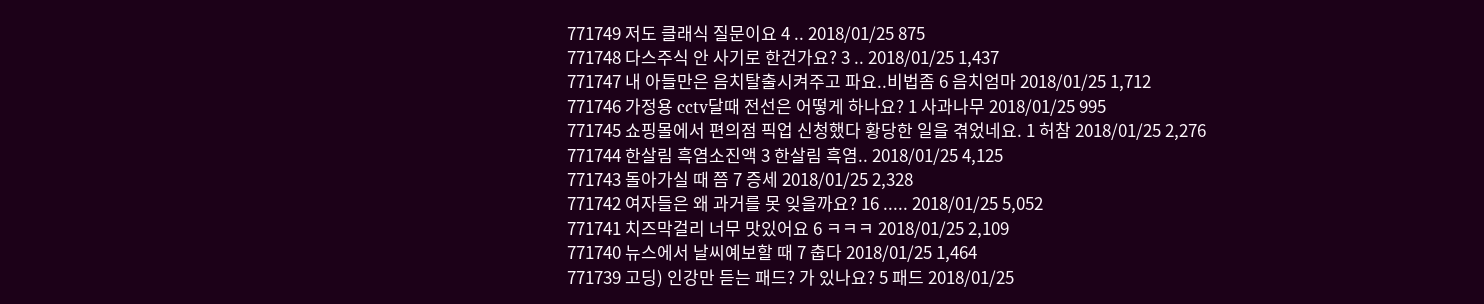771749 저도 클래식 질문이요 4 .. 2018/01/25 875
771748 다스주식 안 사기로 한건가요? 3 .. 2018/01/25 1,437
771747 내 아들만은 음치탈출시켜주고 파요..비법좀 6 음치엄마 2018/01/25 1,712
771746 가정용 cctv달때 전선은 어떻게 하나요? 1 사과나무 2018/01/25 995
771745 쇼핑몰에서 편의점 픽업 신청했다 황당한 일을 겪었네요. 1 허참 2018/01/25 2,276
771744 한살림 흑염소진액 3 한살림 흑염.. 2018/01/25 4,125
771743 돌아가실 때 쯤 7 증세 2018/01/25 2,328
771742 여자들은 왜 과거를 못 잊을까요? 16 ..... 2018/01/25 5,052
771741 치즈막걸리 너무 맛있어요 6 ㅋㅋㅋ 2018/01/25 2,109
771740 뉴스에서 날씨예보할 때 7 춥다 2018/01/25 1,464
771739 고딩) 인강만 듣는 패드? 가 있나요? 5 패드 2018/01/25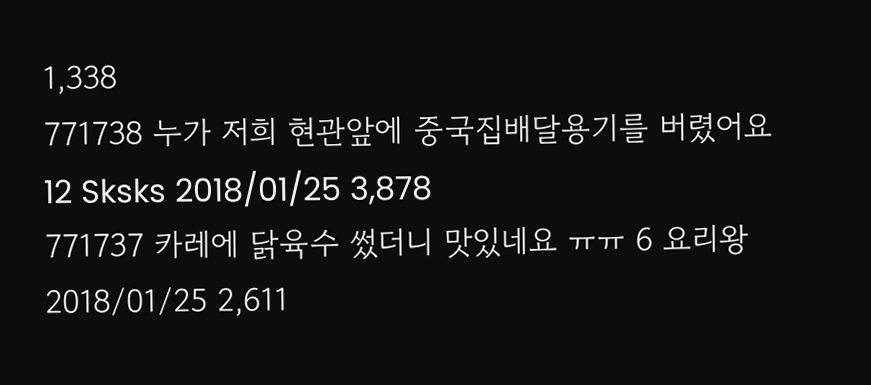1,338
771738 누가 저희 현관앞에 중국집배달용기를 버렸어요 12 Sksks 2018/01/25 3,878
771737 카레에 닭육수 썼더니 맛있네요 ㅠㅠ 6 요리왕 2018/01/25 2,611